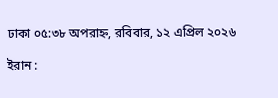ঢাকা ০৫:৩৮ অপরাহ্ন, রবিবার, ১২ এপ্রিল ২০২৬

ইরান :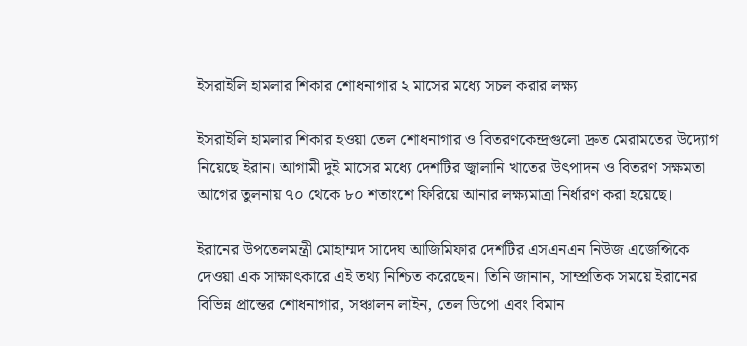ইসরাইলি হামলার শিকার শোধনাগার ২ মাসের মধ্যে সচল করার লক্ষ্য

ইসরাইলি হামলার শিকার হওয়া তেল শোধনাগার ও বিতরণকেন্দ্রগুলো দ্রুত মেরামতের উদ্যোগ নিয়েছে ইরান। আগামী দুই মাসের মধ্যে দেশটির জ্বালানি খাতের উৎপাদন ও বিতরণ সক্ষমতা আগের তুলনায় ৭০ থেকে ৮০ শতাংশে ফিরিয়ে আনার লক্ষ্যমাত্রা নির্ধারণ করা হয়েছে।

ইরানের উপতেলমন্ত্রী মোহাম্মদ সাদেঘ আজিমিফার দেশটির এসএনএন নিউজ এজেন্সিকে দেওয়া এক সাক্ষাৎকারে এই তথ্য নিশ্চিত করেছেন। তিনি জানান, সাম্প্রতিক সময়ে ইরানের বিভিন্ন প্রান্তের শোধনাগার, সঞ্চালন লাইন, তেল ডিপো এবং বিমান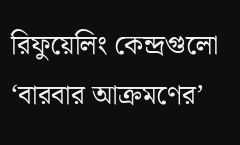রিফুয়েলিং কেন্দ্রগুলো ‘বারবার আক্রমণের’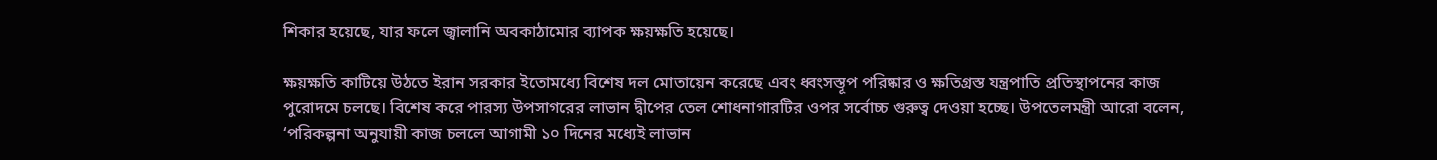শিকার হয়েছে, যার ফলে জ্বালানি অবকাঠামোর ব্যাপক ক্ষয়ক্ষতি হয়েছে।

ক্ষয়ক্ষতি কাটিয়ে উঠতে ইরান সরকার ইতোমধ্যে বিশেষ দল মোতায়েন করেছে এবং ধ্বংসস্তূপ পরিষ্কার ও ক্ষতিগ্রস্ত যন্ত্রপাতি প্রতিস্থাপনের কাজ পুরোদমে চলছে। বিশেষ করে পারস্য উপসাগরের লাভান দ্বীপের তেল শোধনাগারটির ওপর সর্বোচ্চ গুরুত্ব দেওয়া হচ্ছে। উপতেলমন্ত্রী আরো বলেন, ‘পরিকল্পনা অনুযায়ী কাজ চললে আগামী ১০ দিনের মধ্যেই লাভান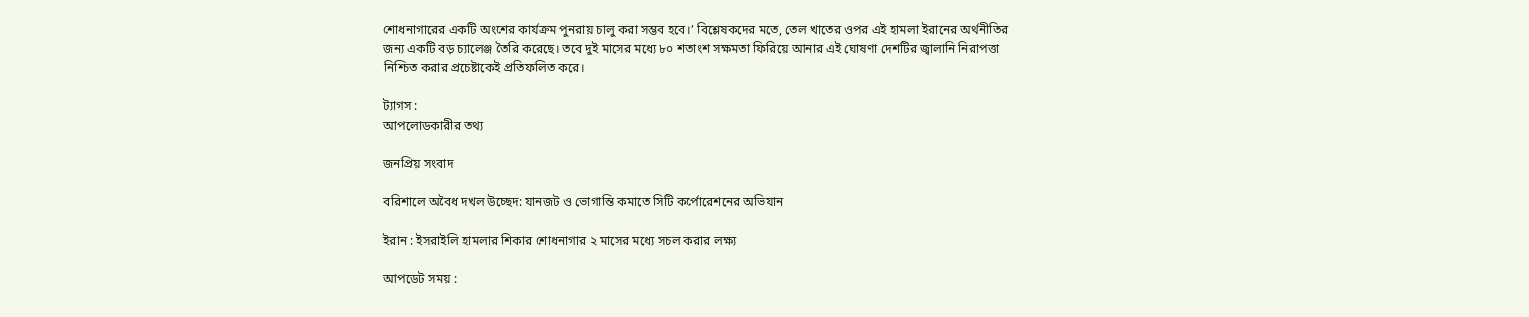শোধনাগারের একটি অংশের কার্যক্রম পুনরায় চালু করা সম্ভব হবে।’ বিশ্লেষকদের মতে, তেল খাতের ওপর এই হামলা ইরানের অর্থনীতির জন্য একটি বড় চ্যালেঞ্জ তৈরি করেছে। তবে দুই মাসের মধ্যে ৮০ শতাংশ সক্ষমতা ফিরিয়ে আনার এই ঘোষণা দেশটির জ্বালানি নিরাপত্তা নিশ্চিত করার প্রচেষ্টাকেই প্রতিফলিত করে।

ট্যাগস :
আপলোডকারীর তথ্য

জনপ্রিয় সংবাদ

বরিশালে অবৈধ দখল উচ্ছেদ: যানজট ও ভোগান্তি কমাতে সিটি কর্পোরেশনের অভিযান

ইরান : ইসরাইলি হামলার শিকার শোধনাগার ২ মাসের মধ্যে সচল করার লক্ষ্য

আপডেট সময় :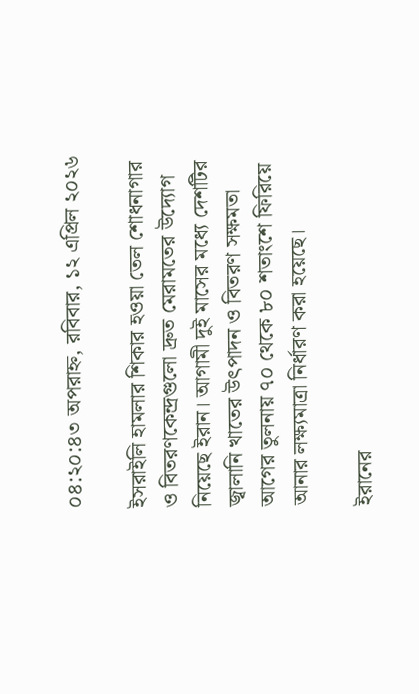০৪:২০:৪৩ অপরাহ্ন, রবিবার, ১২ এপ্রিল ২০২৬

ইসরাইলি হামলার শিকার হওয়া তেল শোধনাগার ও বিতরণকেন্দ্রগুলো দ্রুত মেরামতের উদ্যোগ নিয়েছে ইরান। আগামী দুই মাসের মধ্যে দেশটির জ্বালানি খাতের উৎপাদন ও বিতরণ সক্ষমতা আগের তুলনায় ৭০ থেকে ৮০ শতাংশে ফিরিয়ে আনার লক্ষ্যমাত্রা নির্ধারণ করা হয়েছে।

ইরানের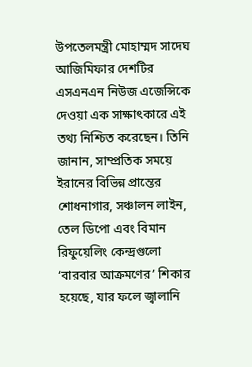উপতেলমন্ত্রী মোহাম্মদ সাদেঘ আজিমিফার দেশটির এসএনএন নিউজ এজেন্সিকে দেওয়া এক সাক্ষাৎকারে এই তথ্য নিশ্চিত করেছেন। তিনি জানান, সাম্প্রতিক সময়ে ইরানের বিভিন্ন প্রান্তের শোধনাগার, সঞ্চালন লাইন, তেল ডিপো এবং বিমান রিফুয়েলিং কেন্দ্রগুলো ‘বারবার আক্রমণের’ শিকার হয়েছে, যার ফলে জ্বালানি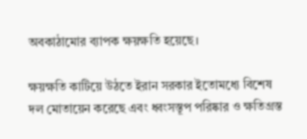অবকাঠামোর ব্যাপক ক্ষয়ক্ষতি হয়েছে।

ক্ষয়ক্ষতি কাটিয়ে উঠতে ইরান সরকার ইতোমধ্যে বিশেষ দল মোতায়েন করেছে এবং ধ্বংসস্তূপ পরিষ্কার ও ক্ষতিগ্রস্ত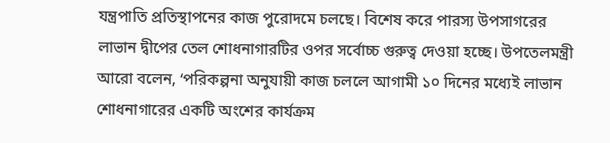যন্ত্রপাতি প্রতিস্থাপনের কাজ পুরোদমে চলছে। বিশেষ করে পারস্য উপসাগরের লাভান দ্বীপের তেল শোধনাগারটির ওপর সর্বোচ্চ গুরুত্ব দেওয়া হচ্ছে। উপতেলমন্ত্রী আরো বলেন, ‘পরিকল্পনা অনুযায়ী কাজ চললে আগামী ১০ দিনের মধ্যেই লাভান শোধনাগারের একটি অংশের কার্যক্রম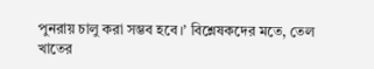পুনরায় চালু করা সম্ভব হবে।’ বিশ্লেষকদের মতে, তেল খাতের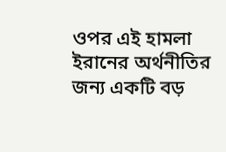ওপর এই হামলা ইরানের অর্থনীতির জন্য একটি বড়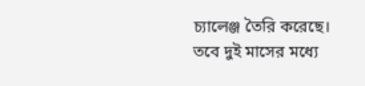চ্যালেঞ্জ তৈরি করেছে। তবে দুই মাসের মধ্যে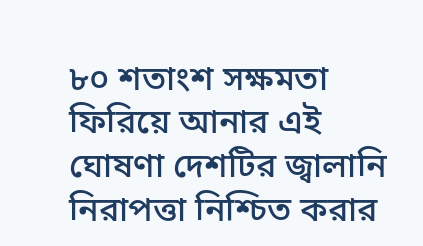৮০ শতাংশ সক্ষমতা ফিরিয়ে আনার এই ঘোষণা দেশটির জ্বালানি নিরাপত্তা নিশ্চিত করার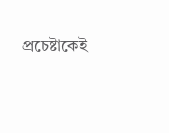প্রচেষ্টাকেই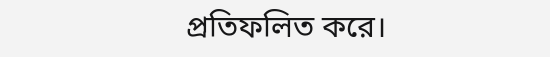প্রতিফলিত করে।